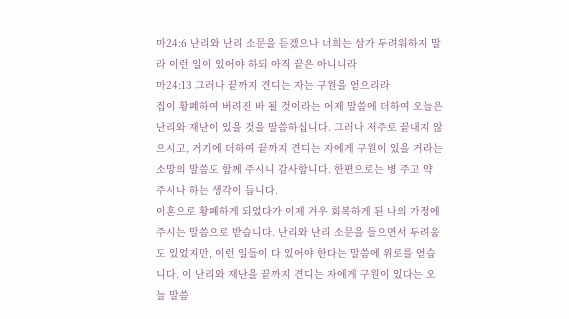마24:6 난리와 난리 소문을 듣겠으나 너희는 삼가 두려워하지 말라 이런 일이 있어야 하되 아직 끝은 아니니라
마24:13 그러나 끝까지 견디는 자는 구원을 얻으리라
집이 황폐하여 버려진 바 될 것이라는 어제 말씀에 더하여 오늘은 난리와 재난이 있을 것을 말씀하십니다. 그러나 저주로 끝내지 않으시고, 거기에 더하여 끝까지 견디는 자에게 구원이 있을 거라는 소망의 말씀도 함께 주시니 감사합니다. 한편으로는 병 주고 약 주시나 하는 생각이 듭니다.
이혼으로 황폐하게 되었다가 이제 겨우 회복하게 된 나의 가정에 주시는 말씀으로 받습니다. 난리와 난리 소문을 들으면서 두려움도 있었지만, 이런 일들이 다 있어야 한다는 말씀에 위로를 얻습니다. 이 난리와 재난을 끝까지 견디는 자에게 구원이 있다는 오늘 말씀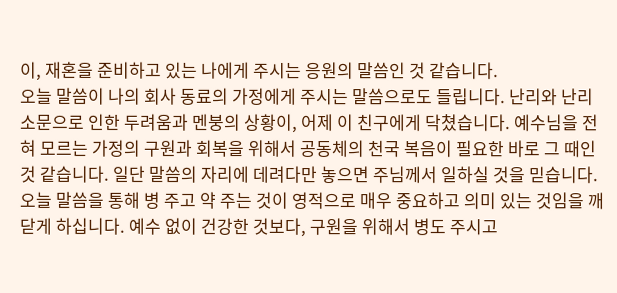이, 재혼을 준비하고 있는 나에게 주시는 응원의 말씀인 것 같습니다.
오늘 말씀이 나의 회사 동료의 가정에게 주시는 말씀으로도 들립니다. 난리와 난리 소문으로 인한 두려움과 멘붕의 상황이, 어제 이 친구에게 닥쳤습니다. 예수님을 전혀 모르는 가정의 구원과 회복을 위해서 공동체의 천국 복음이 필요한 바로 그 때인 것 같습니다. 일단 말씀의 자리에 데려다만 놓으면 주님께서 일하실 것을 믿습니다.
오늘 말씀을 통해 병 주고 약 주는 것이 영적으로 매우 중요하고 의미 있는 것임을 깨닫게 하십니다. 예수 없이 건강한 것보다, 구원을 위해서 병도 주시고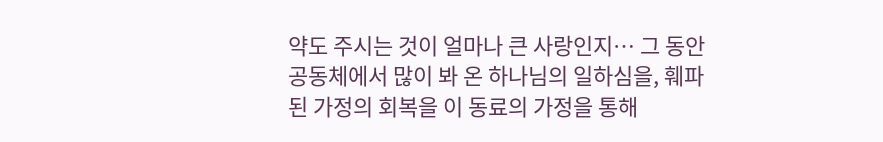약도 주시는 것이 얼마나 큰 사랑인지… 그 동안 공동체에서 많이 봐 온 하나님의 일하심을, 훼파된 가정의 회복을 이 동료의 가정을 통해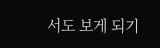서도 보게 되기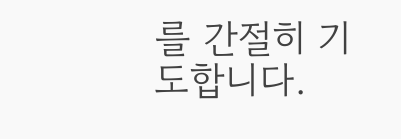를 간절히 기도합니다.